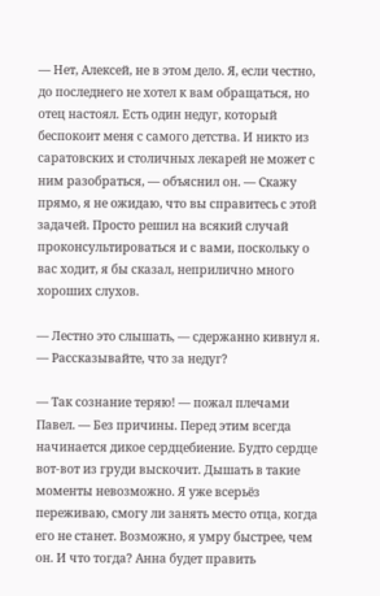— Нет, Алексей, не в этом дело. Я, если честно, до последнего не хотел к вам обращаться, но отец настоял. Есть один недуг, который беспокоит меня с самого детства. И никто из саратовских и столичных лекарей не может с ним разобраться, — объяснил он. — Скажу прямо, я не ожидаю, что вы справитесь с этой задачей. Просто решил на всякий случай проконсультироваться и с вами, поскольку о вас ходит, я бы сказал, неприлично много хороших слухов.

— Лестно это слышать, — сдержанно кивнул я. — Рассказывайте, что за недуг?

— Так сознание теряю! — пожал плечами Павел. — Без причины. Перед этим всегда начинается дикое сердцебиение. Будто сердце вот-вот из груди выскочит. Дышать в такие моменты невозможно. Я уже всерьёз переживаю, смогу ли занять место отца, когда его не станет. Возможно, я умру быстрее, чем он. И что тогда? Анна будет править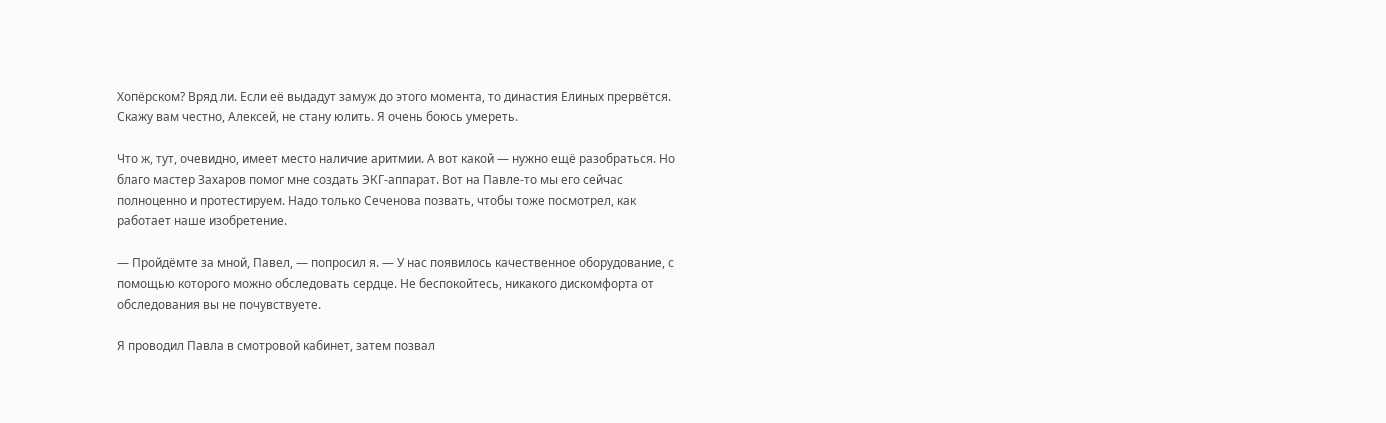Хопёрском? Вряд ли. Если её выдадут замуж до этого момента, то династия Елиных прервётся. Скажу вам честно, Алексей, не стану юлить. Я очень боюсь умереть.

Что ж, тут, очевидно, имеет место наличие аритмии. А вот какой — нужно ещё разобраться. Но благо мастер Захаров помог мне создать ЭКГ-аппарат. Вот на Павле-то мы его сейчас полноценно и протестируем. Надо только Сеченова позвать, чтобы тоже посмотрел, как работает наше изобретение.

— Пройдёмте за мной, Павел, — попросил я. — У нас появилось качественное оборудование, с помощью которого можно обследовать сердце. Не беспокойтесь, никакого дискомфорта от обследования вы не почувствуете.

Я проводил Павла в смотровой кабинет, затем позвал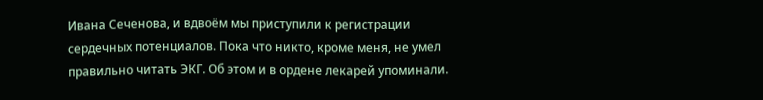Ивана Сеченова, и вдвоём мы приступили к регистрации сердечных потенциалов. Пока что никто, кроме меня, не умел правильно читать ЭКГ. Об этом и в ордене лекарей упоминали.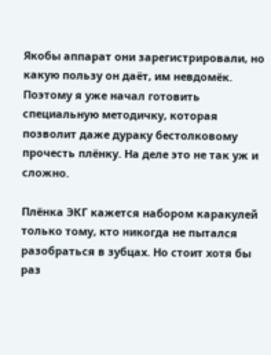Якобы аппарат они зарегистрировали, но какую пользу он даёт, им невдомёк. Поэтому я уже начал готовить специальную методичку, которая позволит даже дураку бестолковому прочесть плёнку. На деле это не так уж и сложно.

Плёнка ЭКГ кажется набором каракулей только тому, кто никогда не пытался разобраться в зубцах. Но стоит хотя бы раз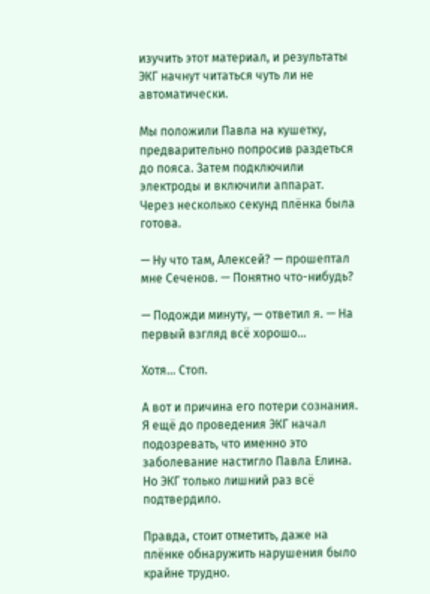изучить этот материал, и результаты ЭКГ начнут читаться чуть ли не автоматически.

Мы положили Павла на кушетку, предварительно попросив раздеться до пояса. Затем подключили электроды и включили аппарат. Через несколько секунд плёнка была готова.

— Ну что там, Алексей? — прошептал мне Сеченов. — Понятно что-нибудь?

— Подожди минуту, — ответил я. — На первый взгляд всё хорошо…

Хотя… Стоп.

А вот и причина его потери сознания. Я ещё до проведения ЭКГ начал подозревать, что именно это заболевание настигло Павла Елина. Но ЭКГ только лишний раз всё подтвердило.

Правда, стоит отметить, даже на плёнке обнаружить нарушения было крайне трудно.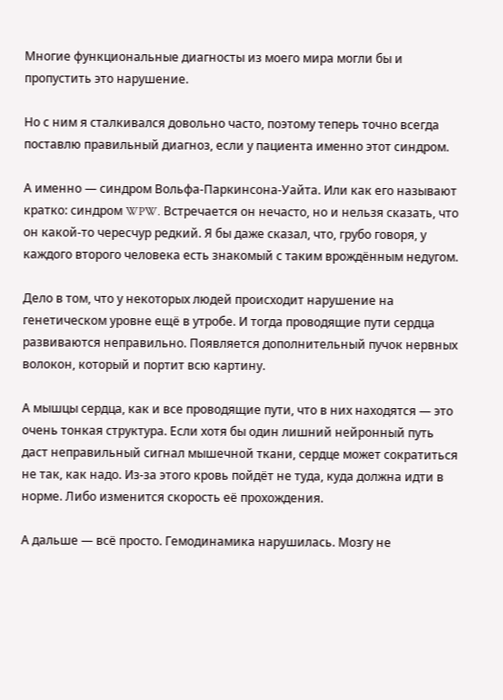Многие функциональные диагносты из моего мира могли бы и пропустить это нарушение.

Но с ним я сталкивался довольно часто, поэтому теперь точно всегда поставлю правильный диагноз, если у пациента именно этот синдром.

А именно — синдром Вольфа-Паркинсона-Уайта. Или как его называют кратко: синдром WPW. Встречается он нечасто, но и нельзя сказать, что он какой-то чересчур редкий. Я бы даже сказал, что, грубо говоря, у каждого второго человека есть знакомый с таким врождённым недугом.

Дело в том, что у некоторых людей происходит нарушение на генетическом уровне ещё в утробе. И тогда проводящие пути сердца развиваются неправильно. Появляется дополнительный пучок нервных волокон, который и портит всю картину.

А мышцы сердца, как и все проводящие пути, что в них находятся — это очень тонкая структура. Если хотя бы один лишний нейронный путь даст неправильный сигнал мышечной ткани, сердце может сократиться не так, как надо. Из-за этого кровь пойдёт не туда, куда должна идти в норме. Либо изменится скорость её прохождения.

А дальше — всё просто. Гемодинамика нарушилась. Мозгу не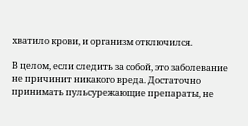хватило крови, и организм отключился.

В целом, если следить за собой, это заболевание не причинит никакого вреда. Достаточно принимать пульсурежающие препараты, не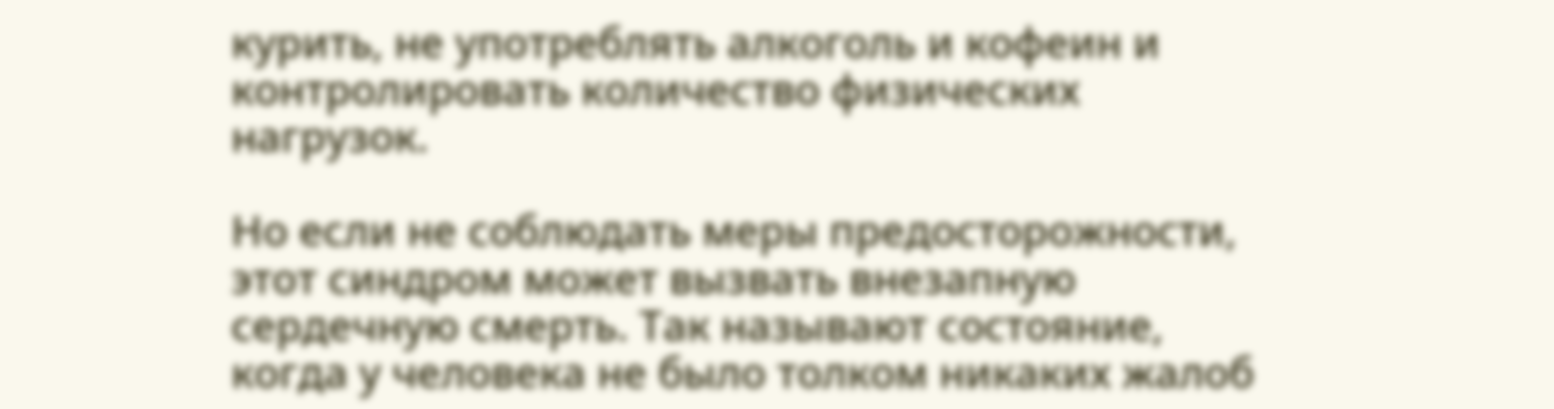курить, не употреблять алкоголь и кофеин и контролировать количество физических нагрузок.

Но если не соблюдать меры предосторожности, этот синдром может вызвать внезапную сердечную смерть. Так называют состояние, когда у человека не было толком никаких жалоб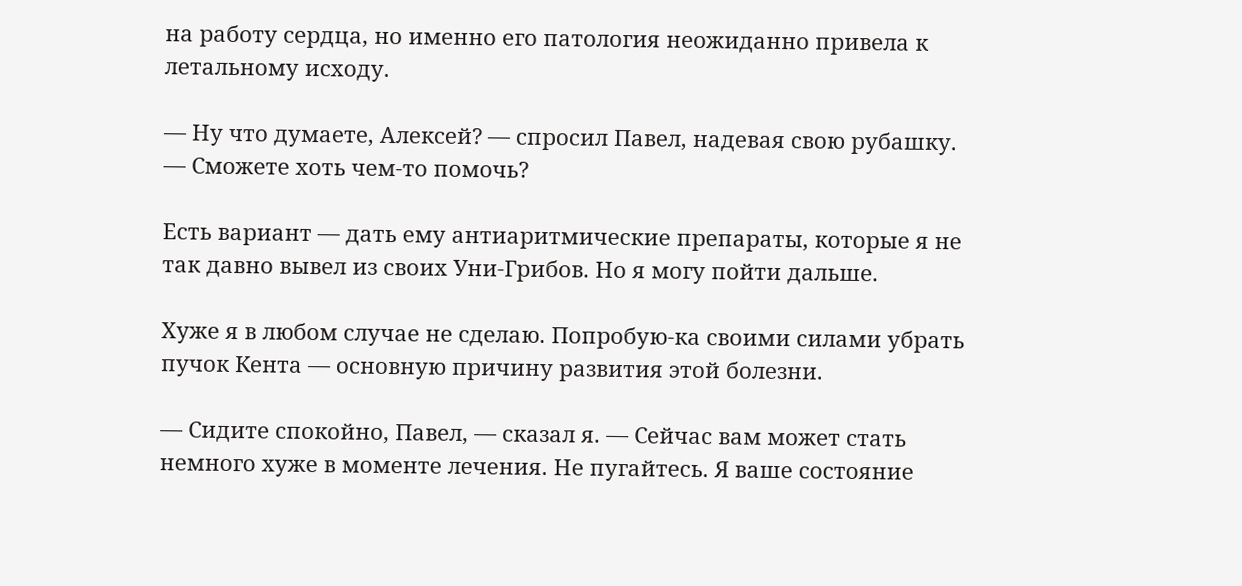на работу сердца, но именно его патология неожиданно привела к летальному исходу.

— Ну что думаете, Алексей? — спросил Павел, надевая свою рубашку. — Сможете хоть чем-то помочь?

Есть вариант — дать ему антиаритмические препараты, которые я не так давно вывел из своих Уни-Грибов. Но я могу пойти дальше.

Хуже я в любом случае не сделаю. Попробую-ка своими силами убрать пучок Кента — основную причину развития этой болезни.

— Сидите спокойно, Павел, — сказал я. — Сейчас вам может стать немного хуже в моменте лечения. Не пугайтесь. Я ваше состояние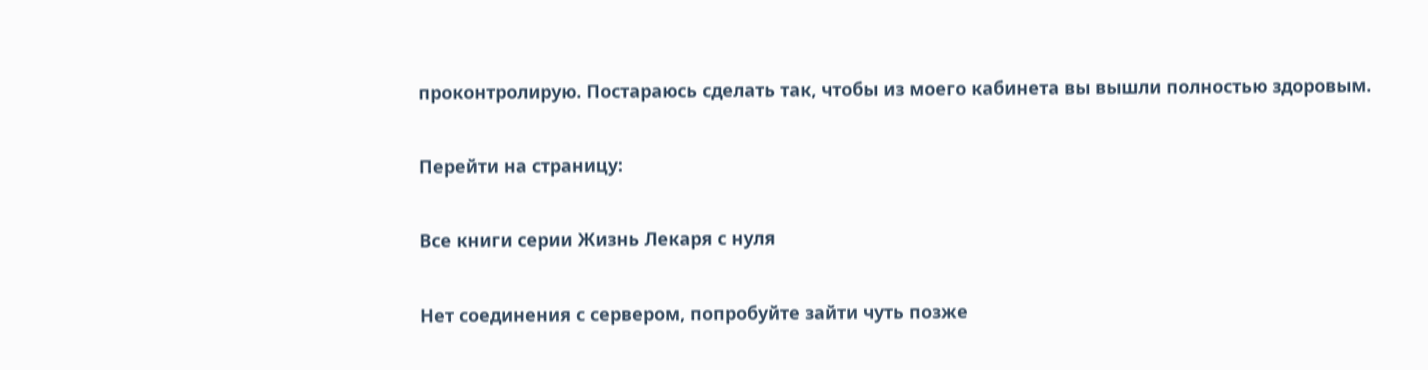проконтролирую. Постараюсь сделать так, чтобы из моего кабинета вы вышли полностью здоровым.

Перейти на страницу:

Все книги серии Жизнь Лекаря с нуля

Нет соединения с сервером, попробуйте зайти чуть позже